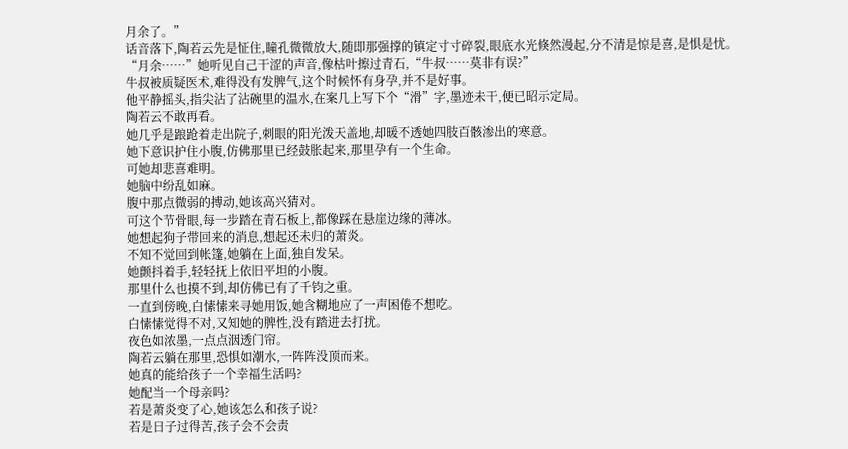月余了。”
话音落下,陶若云先是怔住,瞳孔微微放大,随即那强撑的镇定寸寸碎裂,眼底水光倏然漫起,分不清是惊是喜,是惧是忧。
“月余……”她听见自己干涩的声音,像枯叶擦过青石,“牛叔……莫非有误?”
牛叔被质疑医术,难得没有发脾气,这个时候怀有身孕,并不是好事。
他平静摇头,指尖沾了沾碗里的温水,在案几上写下个“滑”字,墨迹未干,便已昭示定局。
陶若云不敢再看。
她几乎是踉跄着走出院子,刺眼的阳光泼天盖地,却暖不透她四肢百骸渗出的寒意。
她下意识护住小腹,仿佛那里已经鼓胀起来,那里孕有一个生命。
可她却悲喜难明。
她脑中纷乱如麻。
腹中那点微弱的搏动,她该高兴猜对。
可这个节骨眼,每一步踏在青石板上,都像踩在悬崖边缘的薄冰。
她想起狗子带回来的消息,想起还未归的萧炎。
不知不觉回到帐篷,她躺在上面,独自发呆。
她颤抖着手,轻轻抚上依旧平坦的小腹。
那里什么也摸不到,却仿佛已有了千钧之重。
一直到傍晚,白愫愫来寻她用饭,她含糊地应了一声困倦不想吃。
白愫愫觉得不对,又知她的脾性,没有踏进去打扰。
夜色如浓墨,一点点洇透门帘。
陶若云躺在那里,恐惧如潮水,一阵阵没顶而来。
她真的能给孩子一个幸福生活吗?
她配当一个母亲吗?
若是萧炎变了心,她该怎么和孩子说?
若是日子过得苦,孩子会不会责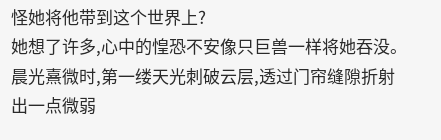怪她将他带到这个世界上?
她想了许多,心中的惶恐不安像只巨兽一样将她吞没。
晨光熹微时,第一缕天光刺破云层,透过门帘缝隙折射出一点微弱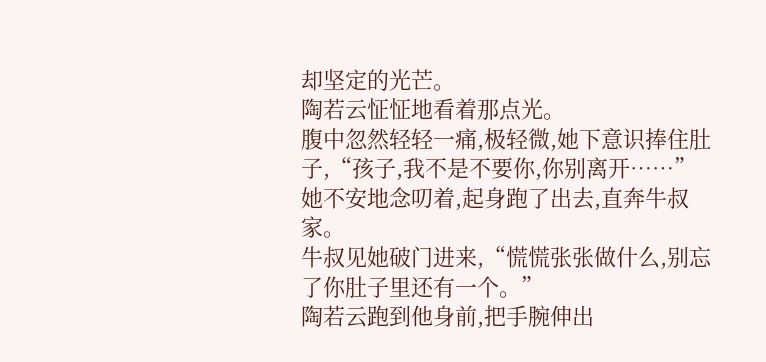却坚定的光芒。
陶若云怔怔地看着那点光。
腹中忽然轻轻一痛,极轻微,她下意识捧住肚子,“孩子,我不是不要你,你别离开……”
她不安地念叨着,起身跑了出去,直奔牛叔家。
牛叔见她破门进来,“慌慌张张做什么,别忘了你肚子里还有一个。”
陶若云跑到他身前,把手腕伸出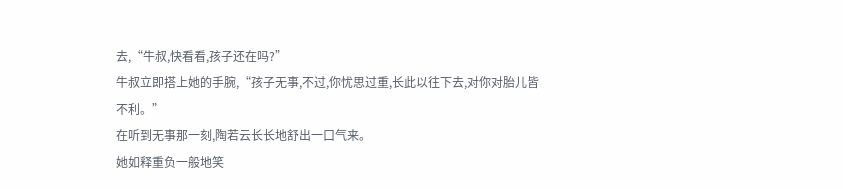去,“牛叔,快看看,孩子还在吗?”
牛叔立即搭上她的手腕,“孩子无事,不过,你忧思过重,长此以往下去,对你对胎儿皆不利。”
在听到无事那一刻,陶若云长长地舒出一口气来。
她如释重负一般地笑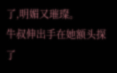了,明媚又璀璨。
牛叔伸出手在她额头探了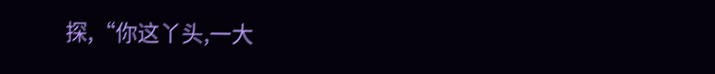探,“你这丫头,一大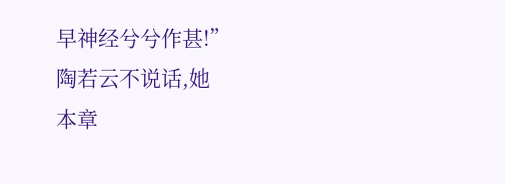早神经兮兮作甚!”
陶若云不说话,她
本章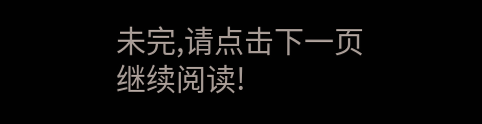未完,请点击下一页继续阅读!